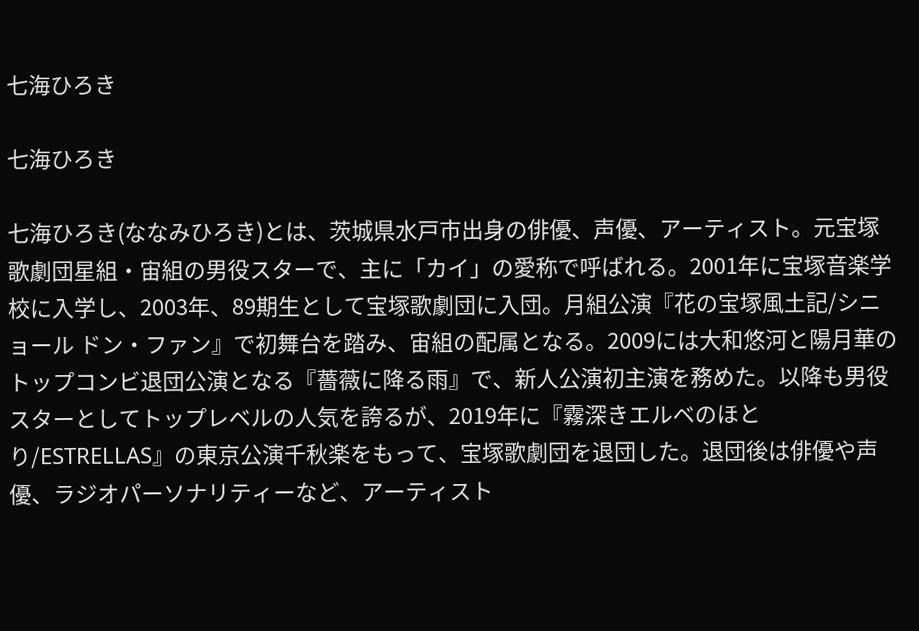七海ひろき

七海ひろき

七海ひろき(ななみひろき)とは、茨城県水戸市出身の俳優、声優、アーティスト。元宝塚歌劇団星組・宙組の男役スターで、主に「カイ」の愛称で呼ばれる。2001年に宝塚音楽学校に入学し、2003年、89期生として宝塚歌劇団に入団。月組公演『花の宝塚風土記/シニョール ドン・ファン』で初舞台を踏み、宙組の配属となる。2009には大和悠河と陽月華のトップコンビ退団公演となる『薔薇に降る雨』で、新人公演初主演を務めた。以降も男役スターとしてトップレベルの人気を誇るが、2019年に『霧深きエルベのほとり/ESTRELLAS』の東京公演千秋楽をもって、宝塚歌劇団を退団した。退団後は俳優や声優、ラジオパーソナリティーなど、アーティスト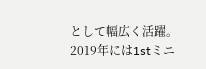として幅広く活躍。2019年には1stミニ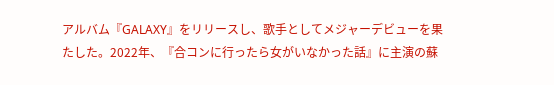アルバム『GALAXY』をリリースし、歌手としてメジャーデビューを果たした。2022年、『合コンに行ったら女がいなかった話』に主演の蘇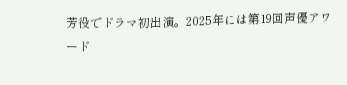芳役でドラマ初出演。2025年には第19回声優アワード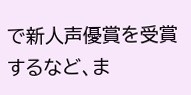で新人声優賞を受賞するなど、ま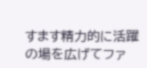すます精力的に活躍の場を広げてファ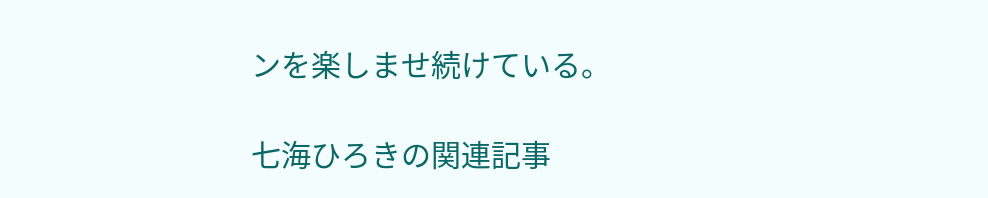ンを楽しませ続けている。

七海ひろきの関連記事